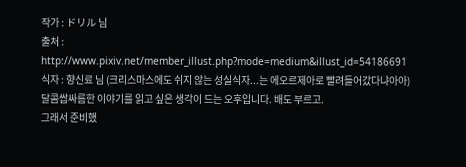작가 : ドリル 님
출처 : http://www.pixiv.net/member_illust.php?mode=medium&illust_id=54186691
식자 : 향신료 님 (크리스마스에도 쉬지 않는 성실식자...는 에오르제아로 빨려들어갔다냐아아)
달콤쌉싸름한 이야기를 읽고 싶은 생각이 드는 오후입니다. 배도 부르고.
그래서 준비했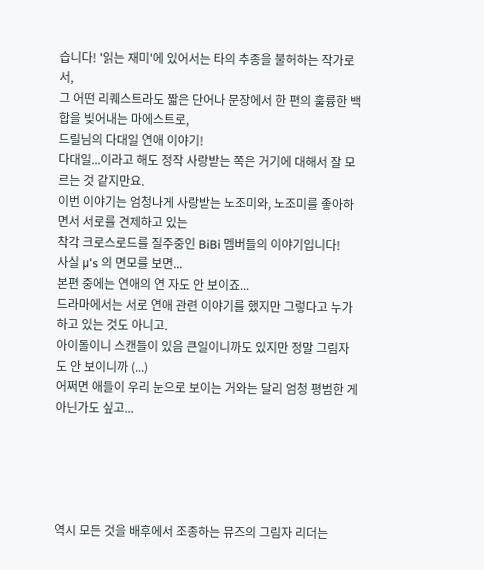습니다! '읽는 재미'에 있어서는 타의 추종을 불허하는 작가로서,
그 어떤 리퀘스트라도 짧은 단어나 문장에서 한 편의 훌륭한 백합을 빚어내는 마에스트로,
드릴님의 다대일 연애 이야기!
다대일...이라고 해도 정작 사랑받는 쪽은 거기에 대해서 잘 모르는 것 같지만요.
이번 이야기는 엄청나게 사랑받는 노조미와, 노조미를 좋아하면서 서로를 견제하고 있는
착각 크로스로드를 질주중인 BiBi 멤버들의 이야기입니다!
사실 μ's 의 면모를 보면...
본편 중에는 연애의 연 자도 안 보이죠...
드라마에서는 서로 연애 관련 이야기를 했지만 그렇다고 누가 하고 있는 것도 아니고.
아이돌이니 스캔들이 있음 큰일이니까도 있지만 정말 그림자도 안 보이니까 (...)
어쩌면 애들이 우리 눈으로 보이는 거와는 달리 엄청 평범한 게 아닌가도 싶고...





역시 모든 것을 배후에서 조종하는 뮤즈의 그림자 리더는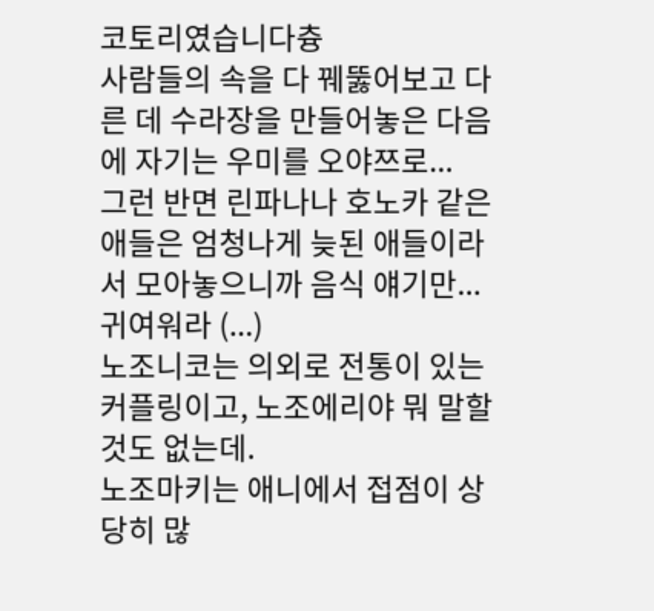코토리였습니다츙
사람들의 속을 다 꿰뚫어보고 다른 데 수라장을 만들어놓은 다음에 자기는 우미를 오야쯔로...
그런 반면 린파나나 호노카 같은 애들은 엄청나게 늦된 애들이라서 모아놓으니까 음식 얘기만...
귀여워라 (...)
노조니코는 의외로 전통이 있는 커플링이고, 노조에리야 뭐 말할 것도 없는데.
노조마키는 애니에서 접점이 상당히 많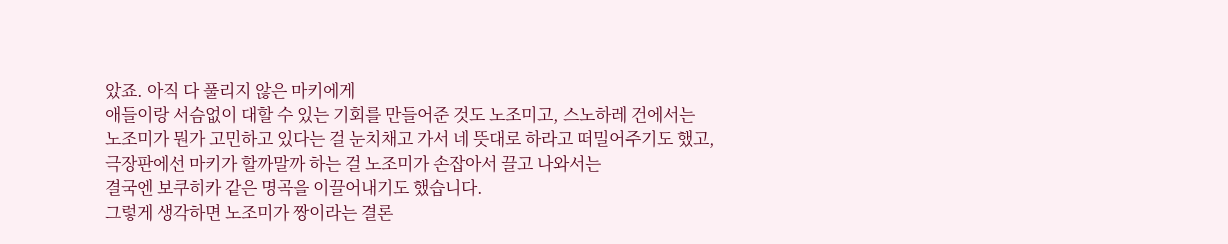았죠. 아직 다 풀리지 않은 마키에게
애들이랑 서슴없이 대할 수 있는 기회를 만들어준 것도 노조미고, 스노하레 건에서는
노조미가 뭔가 고민하고 있다는 걸 눈치채고 가서 네 뜻대로 하라고 떠밀어주기도 했고,
극장판에선 마키가 할까말까 하는 걸 노조미가 손잡아서 끌고 나와서는
결국엔 보쿠히카 같은 명곡을 이끌어내기도 했습니다.
그렇게 생각하면 노조미가 짱이라는 결론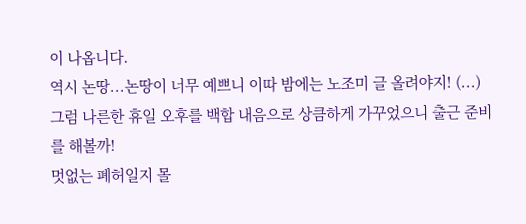이 나옵니다.
역시 논땅...논땅이 너무 예쁘니 이따 밤에는 노조미 글 올려야지! (...)
그럼 나른한 휴일 오후를 백합 내음으로 상큼하게 가꾸었으니 출근 준비를 해볼까!
멋없는 폐허일지 몰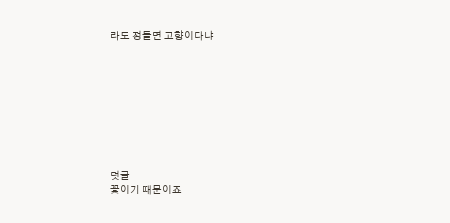라도 정들면 고향이다냐









덧글
꽃이기 때문이죠